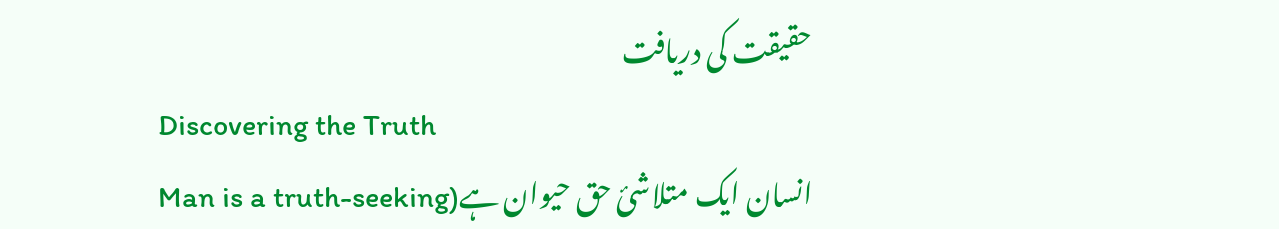حقیقت کی دریافت
Discovering the Truth
انسان ایک متلاشیٔ حق حیوان ہے(Man is a truth-seeking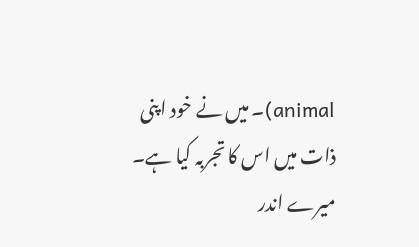animal)۔ میں نے خود اپنی ذات میں اس کا تجربہ کیا ہے۔ میرے اندر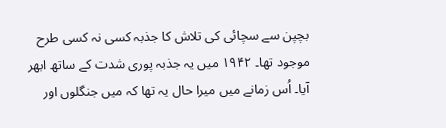بچپن سے سچائی کی تلاش کا جذبہ کسی نہ کسی طرح موجود تھا۔ ۱۹۴۲ میں یہ جذبہ پوری شدت کے ساتھ ابھر آیا۔ اُس زمانے میں میرا حال یہ تھا کہ میں جنگلوں اور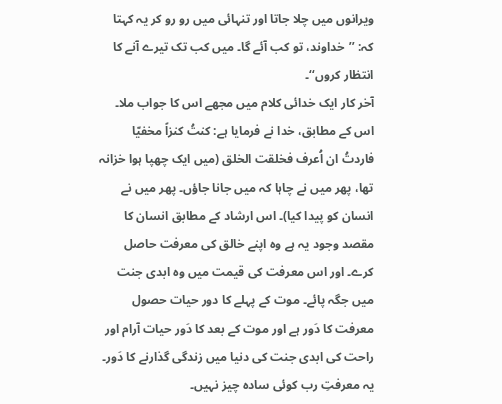ویرانوں میں چلا جاتا اور تنہائی میں رو رو کر یہ کہتا کہ: ’’خداوند، تو کب آئے گا۔ میں کب تک تیرے آنے کا انتظار کروں‘‘۔
آخر کار ایک خدائی کلام میں مجھے اس کا جواب ملا۔ اس کے مطابق، خدا نے فرمایا ہے: کنتُ کنزاً مخفیّا فاردتُ ان اُعرف فخلقت الخلق (میں ایک چھپا ہوا خزانہ تھا، پھر میں نے چاہا کہ میں جانا جاؤں۔ پھر میں نے انسان کو پیدا کیا)۔ اس ارشاد کے مطابق انسان کا مقصد وجود یہ ہے وہ اپنے خالق کی معرفت حاصل کرے۔ اور اس معرفت کی قیمت میں وہ ابدی جنت میں جگہ پائے۔ موت کے پہلے کا دور حیات حصول معرفت کا دَور ہے اور موت کے بعد کا دَور حیات آرام اور راحت کی ابدی جنت کی دنیا میں زندگی گذارنے کا دَور۔
یہ معرفتِ رب کوئی سادہ چیز نہیں۔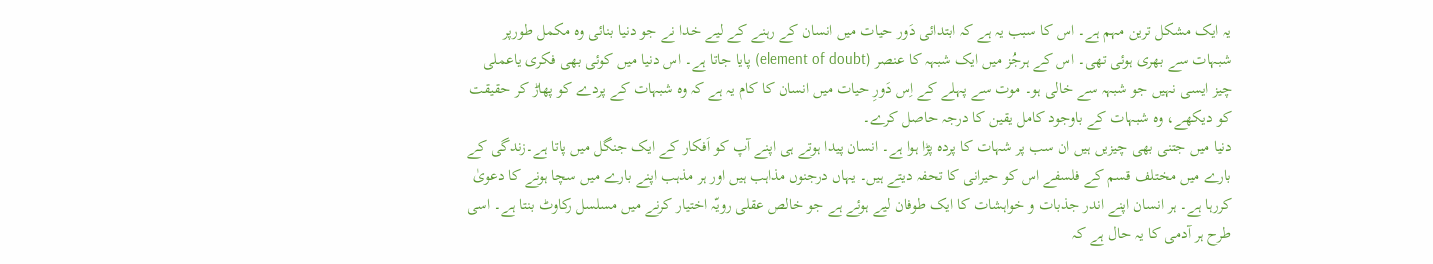یہ ایک مشکل ترین مہم ہے۔ اس کا سبب یہ ہے کہ ابتدائی دَور حیات میں انسان کے رہنے کے لیے خدا نے جو دنیا بنائی وہ مکمل طورپر شبہات سے بھری ہوئی تھی۔ اس کے ہرجُز میں ایک شبہہ کا عنصر (element of doubt) پایا جاتا ہے۔ اس دنیا میں کوئی بھی فکری یاعملی چیز ایسی نہیں جو شبہہ سے خالی ہو۔ موت سے پہلے کے اِس دَورِ حیات میں انسان کا کام یہ ہے کہ وہ شبہات کے پردے کو پھاڑ کر حقیقت کو دیکھے، وہ شبہات کے باوجود کامل یقین کا درجہ حاصل کرے۔
دنیا میں جتنی بھی چیزیں ہیں ان سب پر شہات کا پردہ پڑا ہوا ہے۔ انسان پیدا ہوتے ہی اپنے آپ کو اَفکار کے ایک جنگل میں پاتا ہے۔زندگی کے بارے میں مختلف قسم کے فلسفے اس کو حیرانی کا تحفہ دیتے ہیں۔ یہاں درجنوں مذاہب ہیں اور ہر مذہب اپنے بارے میں سچا ہونے کا دعویٰ کررہا ہے۔ ہر انسان اپنے اندر جذبات و خواہشات کا ایک طوفان لیے ہوئے ہے جو خالص عقلی رویّہ اختیار کرنے میں مسلسل رکاوٹ بنتا ہے۔ اسی طرح ہر آدمی کا یہ حال ہے کہ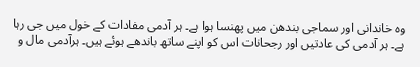وہ خاندانی اور سماجی بندھن میں پھنسا ہوا ہے۔ ہر آدمی مفادات کے خول میں جی رہا ہے۔ ہر آدمی کی عادتیں اور رجحانات اس کو اپنے ساتھ باندھے ہوئے ہیں۔ ہرآدمی مال و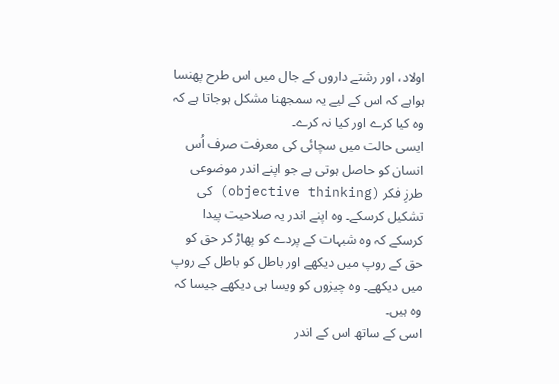اولاد، اور رشتے داروں کے جال میں اس طرح پھنسا ہواہے کہ اس کے لیے یہ سمجھنا مشکل ہوجاتا ہے کہ وہ کیا کرے اور کیا نہ کرے۔
ایسی حالت میں سچائی کی معرفت صرف اُس انسان کو حاصل ہوتی ہے جو اپنے اندر موضوعی طرزِ فکر (objective thinking) کی تشکیل کرسکے۔ وہ اپنے اندر یہ صلاحیت پیدا کرسکے کہ وہ شبہات کے پردے کو پھاڑ کر حق کو حق کے روپ میں دیکھے اور باطل کو باطل کے روپ میں دیکھے۔ وہ چیزوں کو ویسا ہی دیکھے جیسا کہ وہ ہیں۔
اسی کے ساتھ اس کے اندر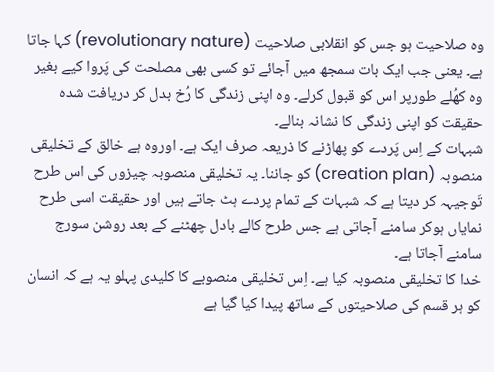وہ صلاحیت ہو جس کو انقلابی صلاحیت (revolutionary nature) کہا جاتا ہے۔ یعنی جب ایک بات سمجھ میں آجائے تو کسی بھی مصلحت کی پَروا کیے بغیر وہ کھُلے طورپر اس کو قبول کرلے۔ وہ اپنی زندگی کا رُخ بدل کر دریافت شدہ حقیقت کو اپنی زندگی کا نشانہ بنالے۔
شبہات کے اِس پَردے کو پھاڑنے کا ذریعہ صرف ایک ہے۔ اوروہ ہے خالق کے تخلیقی منصوبہ (creation plan) کو جاننا۔ یہ تخلیقی منصوبہ چیزوں کی اس طرح تَوجیہہ کر دیتا ہے کہ شبہات کے تمام پردے ہٹ جاتے ہیں اور حقیقت اسی طرح نمایاں ہوکر سامنے آجاتی ہے جس طرح کالے بادل چھٹنے کے بعد روشن سورج سامنے آجاتا ہے۔
خدا کا تخلیقی منصوبہ کیا ہے۔ اِس تخلیقی منصوبے کا کلیدی پہلو یہ ہے کہ انسان کو ہر قسم کی صلاحیتوں کے ساتھ پیدا کیا گیا ہے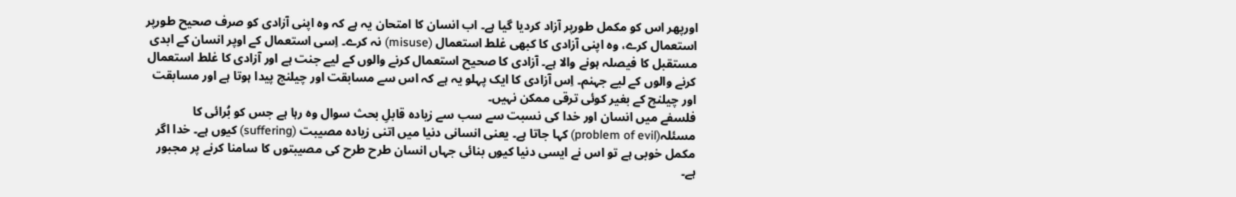اورپھر اس کو مکمل طورپر آزاد کردیا گیا ہے۔ اب انسان کا امتحان یہ ہے کہ وہ اپنی آزادی کو صرف صحیح طورپر استعمال کرے، وہ اپنی آزادی کا کبھی غلط استعمال (misuse) نہ کرے۔ اِسی استعمال کے اوپر انسان کے ابدی مستقبل کا فیصلہ ہونے والا ہے۔ آزادی کا صحیح استعمال کرنے والوں کے لیے جنت ہے اور آزادی کا غلط استعمال کرنے والوں کے لیے جہنم۔ اِس آزادی کا ایک پہلو یہ ہے کہ اس سے مسابقت اور چیلنج پیدا ہوتا ہے اور مسابقت اور چیلنج کے بغیر کوئی ترقی ممکن نہیں۔
فلسفے میں انسان اور خدا کی نسبت سے سب سے زیادہ قابلِ بحث سوال وہ رہا ہے جس کو بُرائی کا مسئلہ(problem of evil) کہا جاتا ہے۔ یعنی انسانی دنیا میں اتنی زیادہ مصیبت (suffering) کیوں ہے۔ خدا اگر مکمل خوبی ہے تو اس نے ایسی دنیا کیوں بنائی جہاں انسان طرح طرح کی مصیبتوں کا سامنا کرنے پر مجبور ہے۔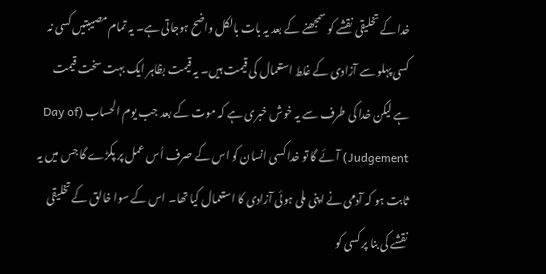خدا کے تخلیقی نقشے کو سمجھنے کے بعد یہ بات بالکل واضح ہوجاتی ہے۔ یہ تمام مصیبتیں کسی نہ کسی پہلو سے آزادی کے غلط استعمال کی قیمت ہیں۔ یہ قیمت بظاہر ایک بہت سخت قیمت ہے لیکن خدا کی طرف سے یہ خوش خبری ہے کہ موت کے بعد جب یوم الحساب (Day of Judgement) آئے گا تو خدا کسی انسان کو اس کے صرف اُس عمل پر پکڑے گا جس میں یہ ثابت ہو کہ آدمی نے اپنی ملی ہوئی آزادی کا استعمال کیا تھا۔ اس کے سوا خالق کے تخلیقی نقشے کی بنا پر کسی کو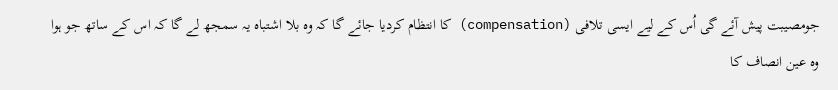جومصیبت پیش آئے گی اُس کے لیے ایسی تلافی (compensation) کا انتظام کردیا جائے گا کہ وہ بلا اشتباہ یہ سمجھ لے گا کہ اس کے ساتھ جو ہوا وہ عین انصاف کا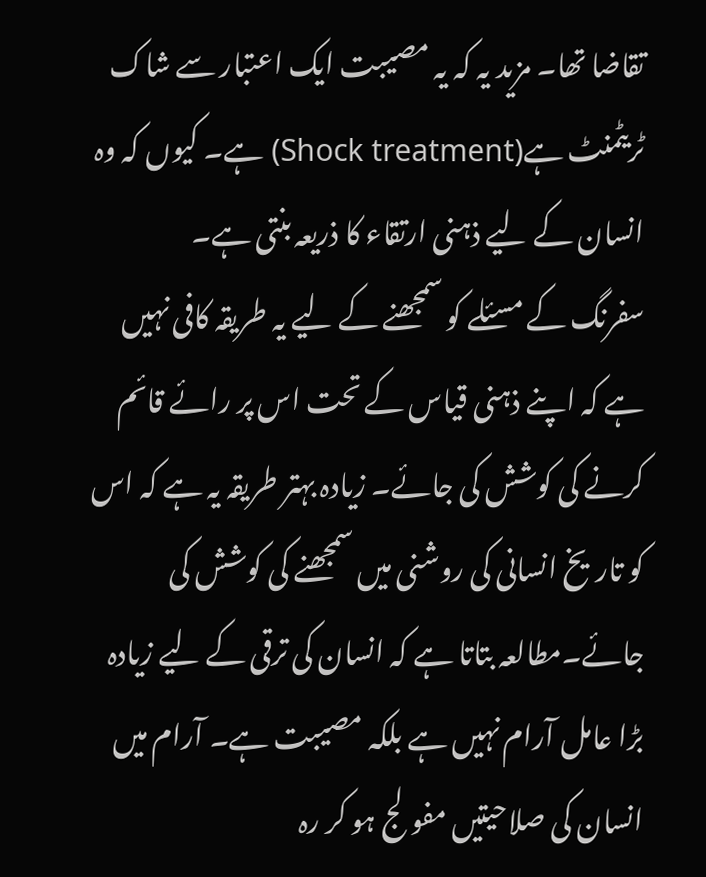تقاضا تھا۔ مزید یہ کہ یہ مصیبت ایک اعتبار سے شاک ٹریٹمنٹ ہے(Shock treatment) ہے۔ کیوں کہ وہ انسان کے لیے ذہنی ارتقاء کا ذریعہ بنتی ہے۔
سفرنگ کے مسئلے کو سمجھنے کے لیے یہ طریقہ کافی نہیں ہے کہ اپنے ذہنی قیاس کے تحت اس پر رائے قائم کرنے کی کوشش کی جائے۔ زیادہ بہتر طریقہ یہ ہے کہ اس کو تاریخ انسانی کی روشنی میں سمجھنے کی کوشش کی جائے۔مطالعہ بتاتا ہے کہ انسان کی ترقی کے لیے زیادہ بڑا عامل آرام نہیں ہے بلکہ مصیبت ہے۔ آرام میں انسان کی صلاحیتیں مفولج ہو کر رہ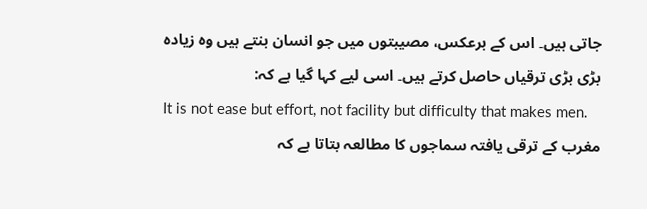جاتی ہیں۔ اس کے برعکس، مصیبتوں میں جو انسان بنتے ہیں وہ زیادہ بڑی بڑی ترقیاں حاصل کرتے ہیں۔ اسی لیے کہا گیا ہے کہ:
It is not ease but effort, not facility but difficulty that makes men.
مغرب کے ترقی یافتہ سماجوں کا مطالعہ بتاتا ہے کہ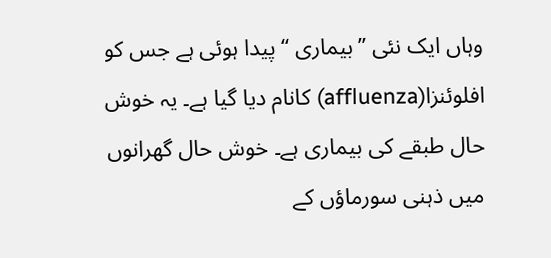وہاں ایک نئی ’’بیماری ‘‘ پیدا ہوئی ہے جس کو افلوئنزا(affluenza) کانام دیا گیا ہے۔ یہ خوش حال طبقے کی بیماری ہے۔ خوش حال گھرانوں میں ذہنی سورماؤں کے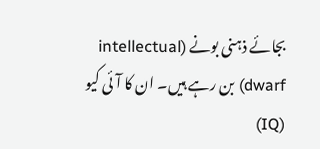بجائے ذہنی بونے (intellectual dwarf) بن رہے ہیں۔ ان کا آئی کیو (IQ)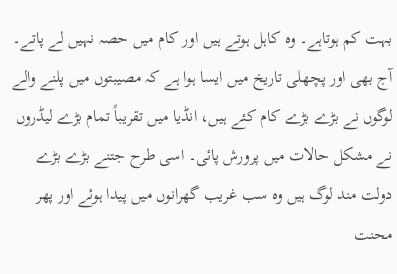بہت کم ہوتاہے۔ وہ کاہل ہوتے ہیں اور کام میں حصہ نہیں لے پاتے۔ آج بھی اور پچھلی تاریخ میں ایسا ہوا ہے کہ مصیبتوں میں پلنے والے لوگوں نے بڑے بڑے کام کئے ہیں، انڈیا میں تقریباً تمام بڑے لیڈروں نے مشکل حالات میں پرورش پائی۔ اسی طرح جتنے بڑے بڑے دولت مند لوگ ہیں وہ سب غریب گھرانوں میں پیدا ہوئے اور پھر محنت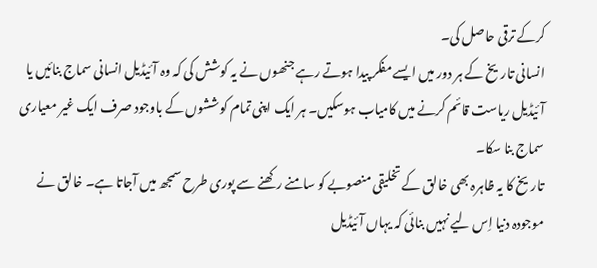کرکے ترقی حاصل کی۔
انسانی تاریخ کے ہر دور میں ایسے مفکر پیدا ہوتے رہے جنھوں نے یہ کوشش کی کہ وہ آئیڈیل انسانی سماج بنائیں یا آئیڈیل ریاست قائم کرنے میں کامیاب ہوسکیں۔ ہر ایک اپنی تمام کوششوں کے باوجود صرف ایک غیر معیاری سماج بنا سکا۔
تاریخ کا یہ ظاہرہ بھی خالق کے تخلیقی منصوبے کو سامنے رکھنے سے پوری طرح سمجھ میں آجاتا ہے۔ خالق نے موجودہ دنیا اِس لیے نہیں بنائی کہ یہاں آئیڈیل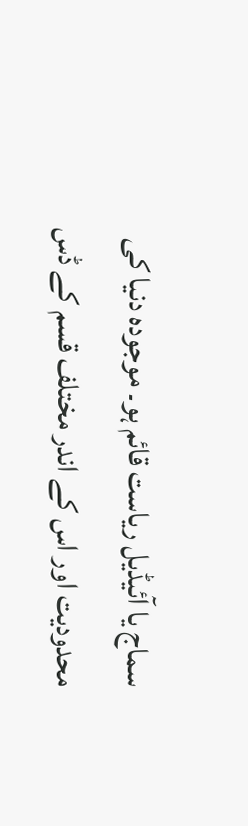سماج یا آئیڈیل ریاست قائم ہو۔ موجودہ دنیا کی محدودیت اور اس کے اندر مختلف قسم کے ڈس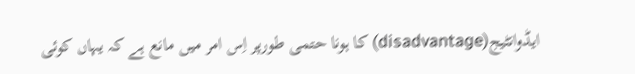ایڈوانٹیج(disadvantage) کا ہونا حتمی طورپر اِس امر میں مانع ہے کہ یہاں کوئی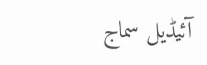آئیڈیل سماج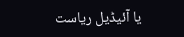یا آئیڈیل ریاست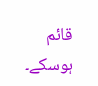قائم ہوسکے۔